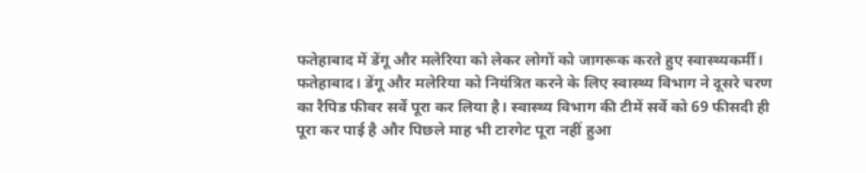फतेहाबाद में डेंगू और मलेरिया को लेकर लोगों को जागरूक करते हुए स्वास्थ्यकर्मी।
फतेहाबाद। डेंगू और मलेरिया को नियंत्रित करने के लिए स्वास्थ्य विभाग ने दूसरे चरण का रैपिड फीवर सर्वे पूरा कर लिया है। स्वास्थ्य विभाग की टीमें सर्वे को 69 फीसदी ही पूरा कर पाई है और पिछले माह भी टारगेट पूरा नहीं हुआ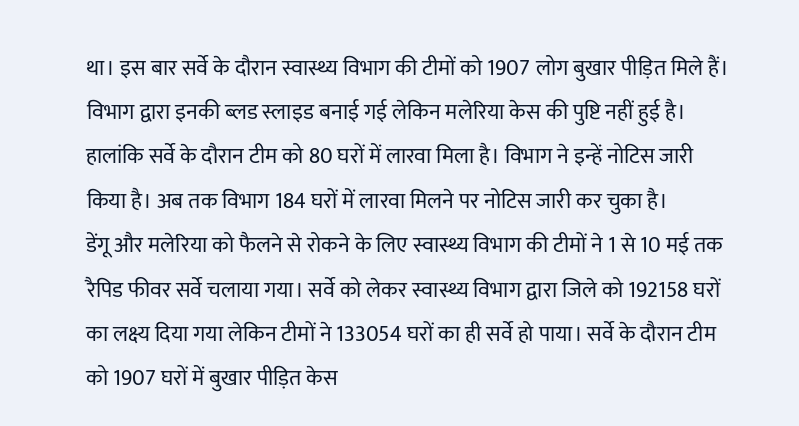था। इस बार सर्वे के दौरान स्वास्थ्य विभाग की टीमों को 1907 लोग बुखार पीड़ित मिले हैं। विभाग द्वारा इनकी ब्लड स्लाइड बनाई गई लेकिन मलेरिया केस की पुष्टि नहीं हुई है। हालांकि सर्वे के दौरान टीम को 80 घरों में लारवा मिला है। विभाग ने इन्हें नोटिस जारी किया है। अब तक विभाग 184 घरों में लारवा मिलने पर नोटिस जारी कर चुका है।
डेंगू और मलेरिया को फैलने से रोकने के लिए स्वास्थ्य विभाग की टीमों ने 1 से 10 मई तक रैपिड फीवर सर्वे चलाया गया। सर्वे को लेकर स्वास्थ्य विभाग द्वारा जिले को 192158 घरों का लक्ष्य दिया गया लेकिन टीमों ने 133054 घरों का ही सर्वे हो पाया। सर्वे के दौरान टीम को 1907 घरों में बुखार पीड़ित केस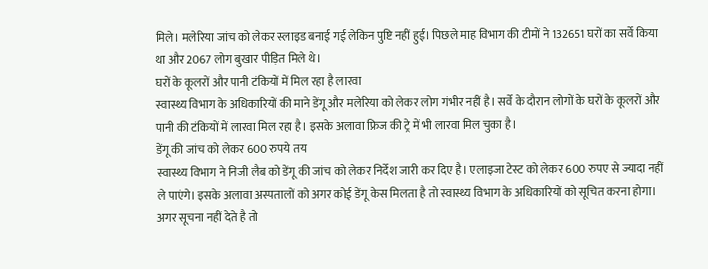मिले। मलेरिया जांच को लेकर स्लाइड बनाई गई लेकिन पुष्टि नहीं हुई। पिछले माह विभाग की टीमों ने 132651 घरों का सर्वे किया था और 2067 लोग बुखार पीड़ित मिले थे।
घरों के कूलरों और पानी टंकियों में मिल रहा है लारवा
स्वास्थ्य विभाग के अधिकारियों की माने डेंगू और मलेरिया को लेकर लोग गंभीर नहीं है। सर्वे के दौरान लोगों के घरों के कूलरों और पानी की टंकियों में लारवा मिल रहा है। इसके अलावा फ्रिज की ट्रे में भी लारवा मिल चुका है।
डेंगू की जांच को लेकर 600 रुपये तय
स्वास्थ्य विभाग ने निजी लैब को डेंगू की जांच को लेकर निर्देश जारी कर दिए है। एलाइजा टेस्ट को लेकर 600 रुपए से ज्यादा नहीं ले पाएंगे। इसके अलावा अस्पतालों को अगर कोई डेंगू केस मिलता है तो स्वास्थ्य विभाग के अधिकारियों को सूचित करना होगा। अगर सूचना नहीं देते है तो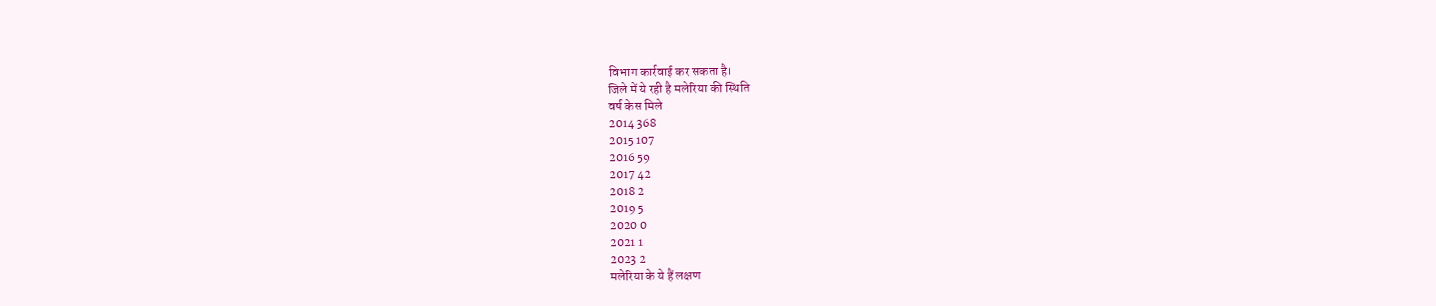विभाग कार्रवाई कर सकता है।
जिले में ये रही है मलेरिया की स्थिति
वर्ष केस मिले
2014 368
2015 107
2016 59
2017 42
2018 2
2019 5
2020 0
2021 1
2023 2
मलेरिया के ये हैं लक्षण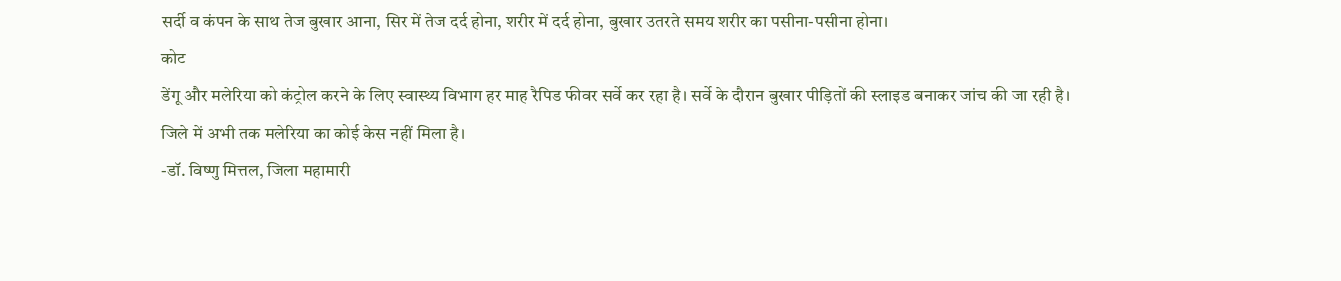सर्दी व कंपन के साथ तेज बुखार आना, सिर में तेज दर्द होना, शरीर में दर्द होना, बुखार उतरते समय शरीर का पसीना-पसीना होना।
कोट
डेंगू और मलेरिया को कंट्रोल करने के लिए स्वास्थ्य विभाग हर माह रैपिड फीवर सर्वे कर रहा है। सर्वे के दौरान बुखार पीड़ितों की स्लाइड बनाकर जांच की जा रही है। जिले में अभी तक मलेरिया का कोई केस नहीं मिला है।
-डॉ. विष्णु मित्तल, जिला महामारी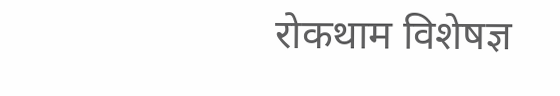रोकथाम विशेषज्ञ